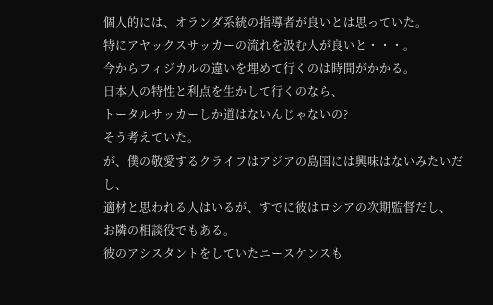個人的には、オランダ系統の指導者が良いとは思っていた。
特にアヤックスサッカーの流れを汲む人が良いと・・・。
今からフィジカルの違いを埋めて行くのは時間がかかる。
日本人の特性と利点を生かして行くのなら、
トータルサッカーしか道はないんじゃないの?
そう考えていた。
が、僕の敬愛するクライフはアジアの島国には興味はないみたいだし、
適材と思われる人はいるが、すでに彼はロシアの次期監督だし、
お隣の相談役でもある。
彼のアシスタントをしていたニースケンスも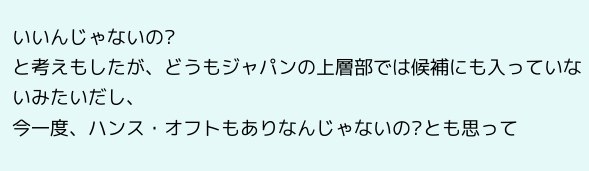いいんじゃないの?
と考えもしたが、どうもジャパンの上層部では候補にも入っていないみたいだし、
今一度、ハンス・オフトもありなんじゃないの?とも思って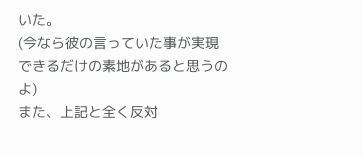いた。
(今なら彼の言っていた事が実現できるだけの素地があると思うのよ)
また、上記と全く反対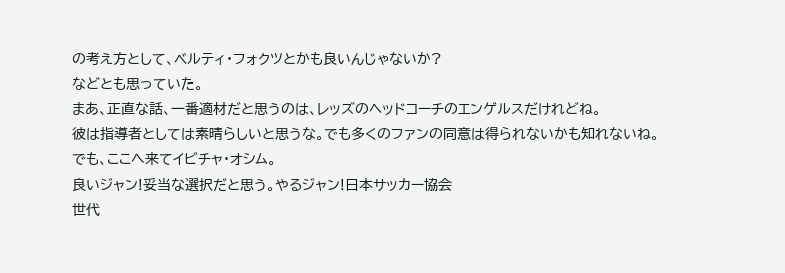の考え方として、ベルティ・フォクツとかも良いんじゃないか?
などとも思っていた。
まあ、正直な話、一番適材だと思うのは、レッズのヘッドコーチのエンゲルスだけれどね。
彼は指導者としては素晴らしいと思うな。でも多くのファンの同意は得られないかも知れないね。
でも、ここへ来てイビチャ・オシム。
良いジャン!妥当な選択だと思う。やるジャン!日本サッカー協会
世代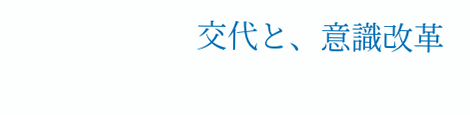交代と、意識改革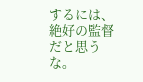するには、絶好の監督だと思うな。